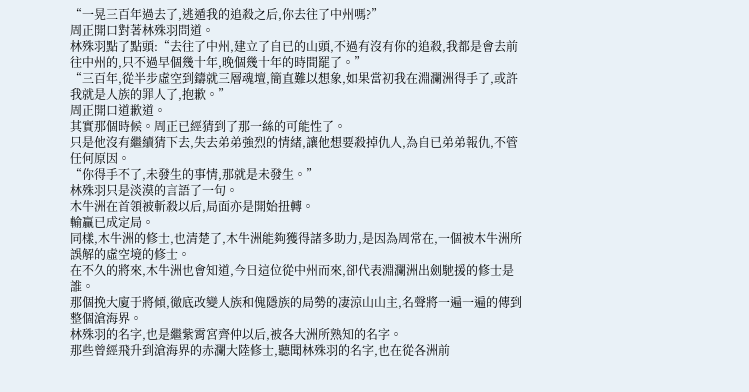“一晃三百年過去了,逃遁我的追殺之后,你去往了中州嗎?”
周正開口對著林殊羽問道。
林殊羽點了點頭:“去往了中州,建立了自已的山頭,不過有沒有你的追殺,我都是會去前往中州的,只不過早個幾十年,晚個幾十年的時間罷了。”
“三百年,從半步虛空到鑄就三層魂壇,簡直難以想象,如果當初我在淵瀾洲得手了,或許我就是人族的罪人了,抱歉。”
周正開口道歉道。
其實那個時候。周正已經猜到了那一絲的可能性了。
只是他沒有繼續猜下去,失去弟弟強烈的情緒,讓他想要殺掉仇人,為自已弟弟報仇,不管任何原因。
“你得手不了,未發生的事情,那就是未發生。”
林殊羽只是淡漠的言語了一句。
木牛洲在首領被斬殺以后,局面亦是開始扭轉。
輸贏已成定局。
同樣,木牛洲的修士,也清楚了,木牛洲能夠獲得諸多助力,是因為周常在,一個被木牛洲所誤解的虛空境的修士。
在不久的將來,木牛洲也會知道,今日這位從中州而來,卻代表淵瀾洲出劍馳援的修士是誰。
那個挽大廈于將傾,徹底改變人族和傀隱族的局勢的凄涼山山主,名聲將一遍一遍的傳到整個滄海界。
林殊羽的名字,也是繼紫霄宮齊仲以后,被各大洲所熟知的名字。
那些曾經飛升到滄海界的赤瀾大陸修士,聽聞林殊羽的名字,也在從各洲前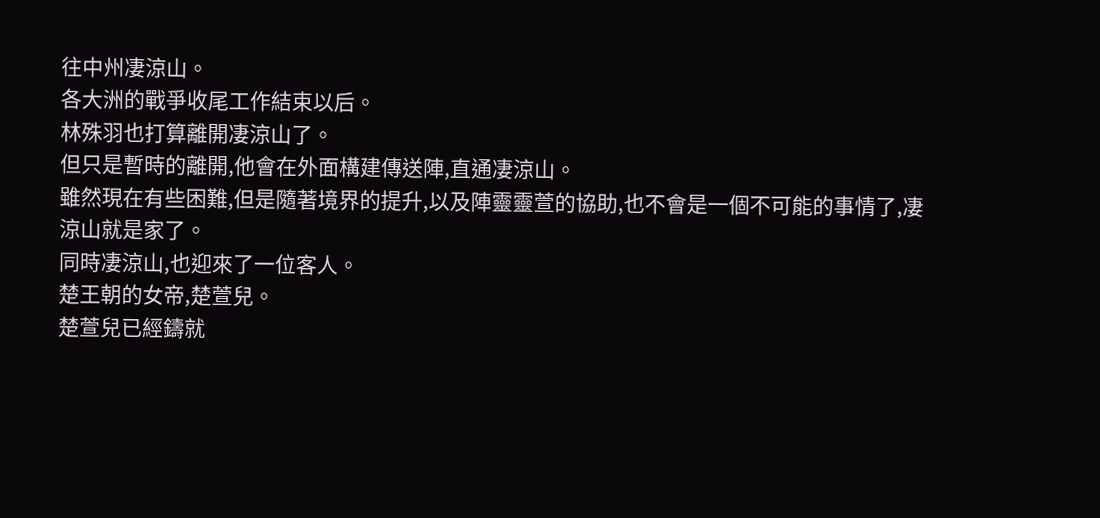往中州凄涼山。
各大洲的戰爭收尾工作結束以后。
林殊羽也打算離開凄涼山了。
但只是暫時的離開,他會在外面構建傳送陣,直通凄涼山。
雖然現在有些困難,但是隨著境界的提升,以及陣靈靈萱的協助,也不會是一個不可能的事情了,凄涼山就是家了。
同時凄涼山,也迎來了一位客人。
楚王朝的女帝,楚萱兒。
楚萱兒已經鑄就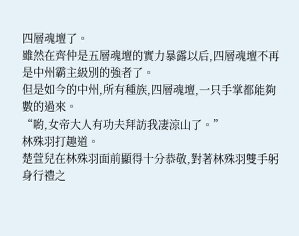四層魂壇了。
雖然在齊仲是五層魂壇的實力暴露以后,四層魂壇不再是中州霸主級別的強者了。
但是如今的中州,所有種族,四層魂壇,一只手掌都能夠數的過來。
“喲,女帝大人有功夫拜訪我凄涼山了。”
林殊羽打趣道。
楚萱兒在林殊羽面前顯得十分恭敬,對著林殊羽雙手躬身行禮之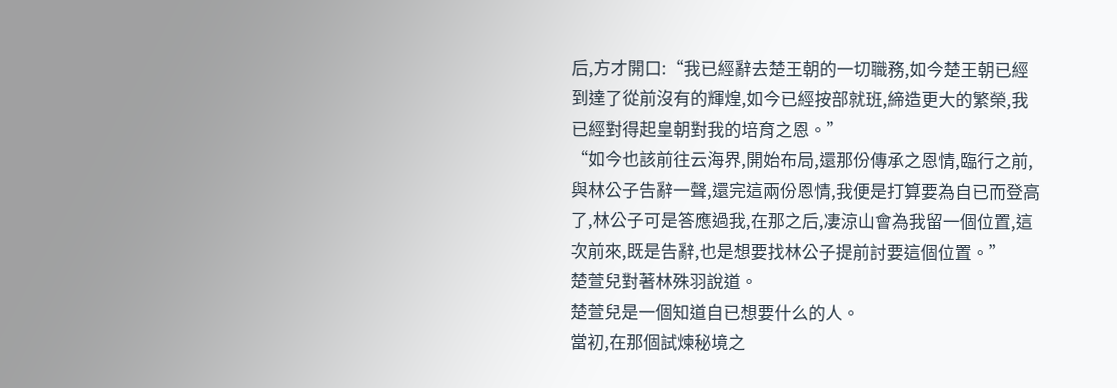后,方才開口:“我已經辭去楚王朝的一切職務,如今楚王朝已經到達了從前沒有的輝煌,如今已經按部就班,締造更大的繁榮,我已經對得起皇朝對我的培育之恩。”
“如今也該前往云海界,開始布局,還那份傳承之恩情,臨行之前,與林公子告辭一聲,還完這兩份恩情,我便是打算要為自已而登高了,林公子可是答應過我,在那之后,凄涼山會為我留一個位置,這次前來,既是告辭,也是想要找林公子提前討要這個位置。”
楚萱兒對著林殊羽說道。
楚萱兒是一個知道自已想要什么的人。
當初,在那個試煉秘境之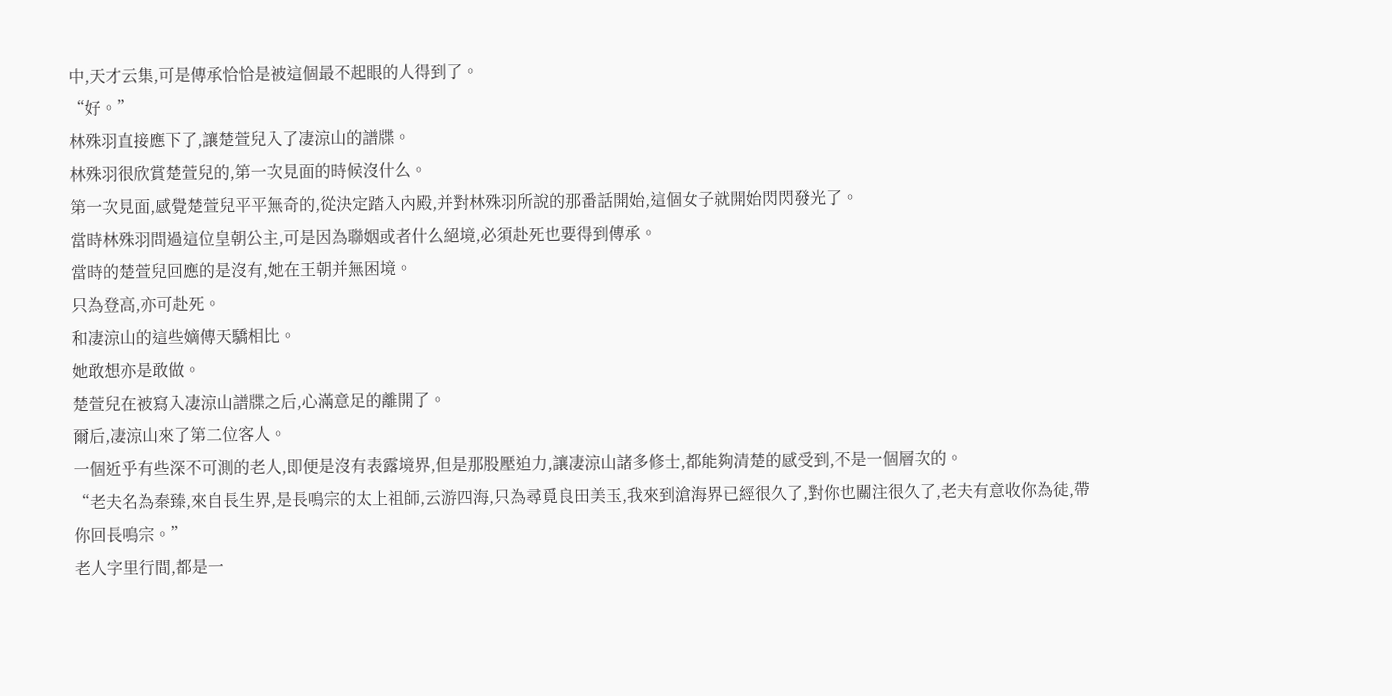中,天才云集,可是傳承恰恰是被這個最不起眼的人得到了。
“好。”
林殊羽直接應下了,讓楚萱兒入了凄涼山的譜牒。
林殊羽很欣賞楚萱兒的,第一次見面的時候沒什么。
第一次見面,感覺楚萱兒平平無奇的,從決定踏入內殿,并對林殊羽所說的那番話開始,這個女子就開始閃閃發光了。
當時林殊羽問過這位皇朝公主,可是因為聯姻或者什么絕境,必須赴死也要得到傳承。
當時的楚萱兒回應的是沒有,她在王朝并無困境。
只為登高,亦可赴死。
和凄涼山的這些嫡傳天驕相比。
她敢想亦是敢做。
楚萱兒在被寫入凄涼山譜牒之后,心滿意足的離開了。
爾后,凄涼山來了第二位客人。
一個近乎有些深不可測的老人,即便是沒有表露境界,但是那股壓迫力,讓凄涼山諸多修士,都能夠清楚的感受到,不是一個層次的。
“老夫名為秦臻,來自長生界,是長鳴宗的太上祖師,云游四海,只為尋覓良田美玉,我來到滄海界已經很久了,對你也關注很久了,老夫有意收你為徒,帶你回長鳴宗。”
老人字里行間,都是一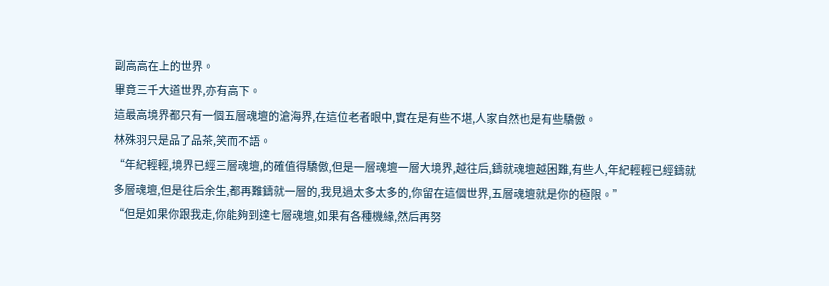副高高在上的世界。
畢竟三千大道世界,亦有高下。
這最高境界都只有一個五層魂壇的滄海界,在這位老者眼中,實在是有些不堪,人家自然也是有些驕傲。
林殊羽只是品了品茶,笑而不語。
“年紀輕輕,境界已經三層魂壇,的確值得驕傲,但是一層魂壇一層大境界,越往后,鑄就魂壇越困難,有些人,年紀輕輕已經鑄就多層魂壇,但是往后余生,都再難鑄就一層的,我見過太多太多的,你留在這個世界,五層魂壇就是你的極限。”
“但是如果你跟我走,你能夠到達七層魂壇,如果有各種機緣,然后再努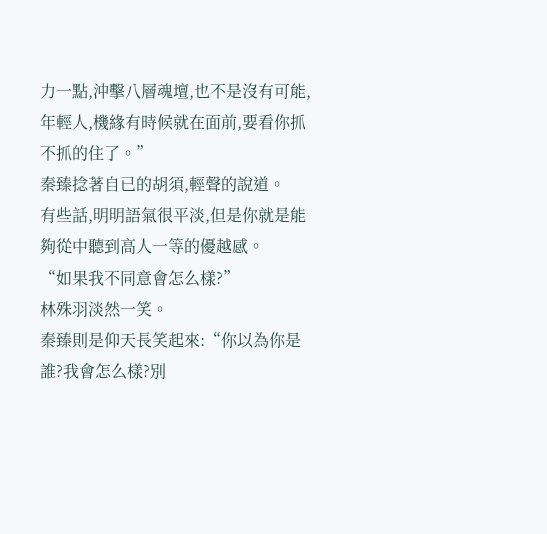力一點,沖擊八層魂壇,也不是沒有可能,年輕人,機緣有時候就在面前,要看你抓不抓的住了。”
秦臻捻著自已的胡須,輕聲的說道。
有些話,明明語氣很平淡,但是你就是能夠從中聽到高人一等的優越感。
“如果我不同意會怎么樣?”
林殊羽淡然一笑。
秦臻則是仰天長笑起來:“你以為你是誰?我會怎么樣?別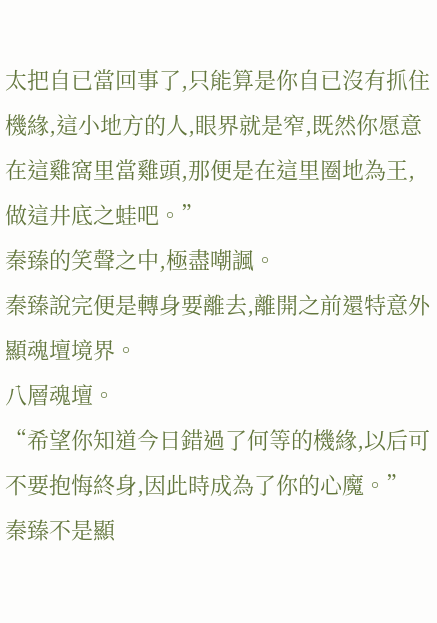太把自已當回事了,只能算是你自已沒有抓住機緣,這小地方的人,眼界就是窄,既然你愿意在這雞窩里當雞頭,那便是在這里圈地為王,做這井底之蛙吧。”
秦臻的笑聲之中,極盡嘲諷。
秦臻說完便是轉身要離去,離開之前還特意外顯魂壇境界。
八層魂壇。
“希望你知道今日錯過了何等的機緣,以后可不要抱悔終身,因此時成為了你的心魔。”
秦臻不是顯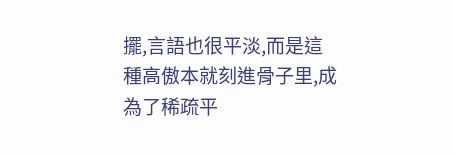擺,言語也很平淡,而是這種高傲本就刻進骨子里,成為了稀疏平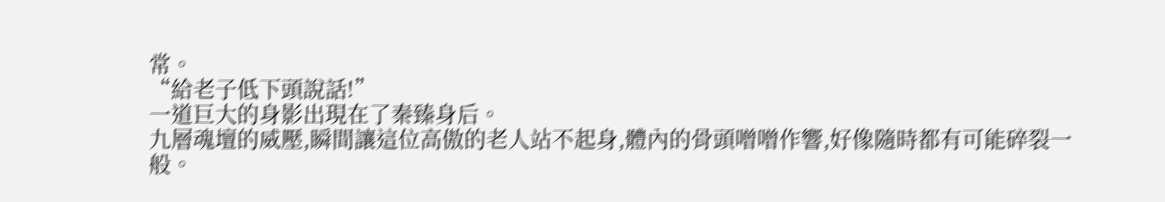常。
“給老子低下頭說話!”
一道巨大的身影出現在了秦臻身后。
九層魂壇的威壓,瞬間讓這位高傲的老人站不起身,體內的骨頭噌噌作響,好像隨時都有可能碎裂一般。